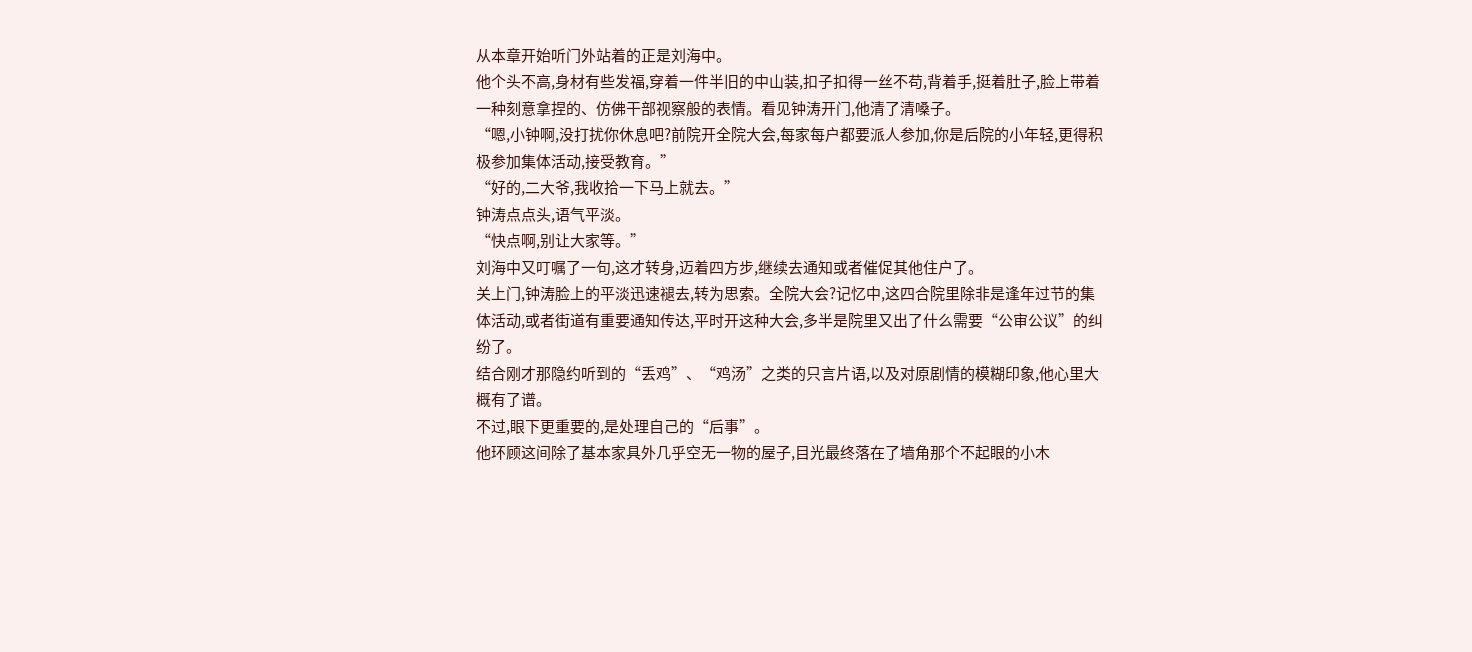从本章开始听门外站着的正是刘海中。
他个头不高,身材有些发福,穿着一件半旧的中山装,扣子扣得一丝不苟,背着手,挺着肚子,脸上带着一种刻意拿捏的、仿佛干部视察般的表情。看见钟涛开门,他清了清嗓子。
“嗯,小钟啊,没打扰你休息吧?前院开全院大会,每家每户都要派人参加,你是后院的小年轻,更得积极参加集体活动,接受教育。”
“好的,二大爷,我收拾一下马上就去。”
钟涛点点头,语气平淡。
“快点啊,别让大家等。”
刘海中又叮嘱了一句,这才转身,迈着四方步,继续去通知或者催促其他住户了。
关上门,钟涛脸上的平淡迅速褪去,转为思索。全院大会?记忆中,这四合院里除非是逢年过节的集体活动,或者街道有重要通知传达,平时开这种大会,多半是院里又出了什么需要“公审公议”的纠纷了。
结合刚才那隐约听到的“丢鸡”、“鸡汤”之类的只言片语,以及对原剧情的模糊印象,他心里大概有了谱。
不过,眼下更重要的,是处理自己的“后事”。
他环顾这间除了基本家具外几乎空无一物的屋子,目光最终落在了墙角那个不起眼的小木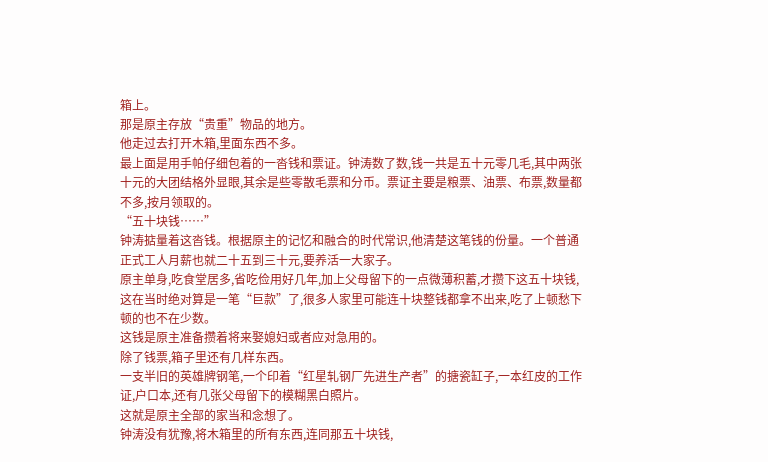箱上。
那是原主存放“贵重”物品的地方。
他走过去打开木箱,里面东西不多。
最上面是用手帕仔细包着的一沓钱和票证。钟涛数了数,钱一共是五十元零几毛,其中两张十元的大团结格外显眼,其余是些零散毛票和分币。票证主要是粮票、油票、布票,数量都不多,按月领取的。
“五十块钱……”
钟涛掂量着这沓钱。根据原主的记忆和融合的时代常识,他清楚这笔钱的份量。一个普通正式工人月薪也就二十五到三十元,要养活一大家子。
原主单身,吃食堂居多,省吃俭用好几年,加上父母留下的一点微薄积蓄,才攒下这五十块钱,这在当时绝对算是一笔“巨款”了,很多人家里可能连十块整钱都拿不出来,吃了上顿愁下顿的也不在少数。
这钱是原主准备攒着将来娶媳妇或者应对急用的。
除了钱票,箱子里还有几样东西。
一支半旧的英雄牌钢笔,一个印着“红星轧钢厂先进生产者”的搪瓷缸子,一本红皮的工作证,户口本,还有几张父母留下的模糊黑白照片。
这就是原主全部的家当和念想了。
钟涛没有犹豫,将木箱里的所有东西,连同那五十块钱,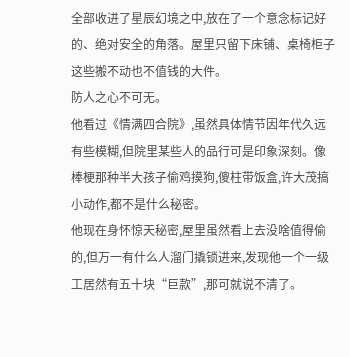全部收进了星辰幻境之中,放在了一个意念标记好的、绝对安全的角落。屋里只留下床铺、桌椅柜子这些搬不动也不值钱的大件。
防人之心不可无。
他看过《情满四合院》,虽然具体情节因年代久远有些模糊,但院里某些人的品行可是印象深刻。像棒梗那种半大孩子偷鸡摸狗,傻柱带饭盒,许大茂搞小动作,都不是什么秘密。
他现在身怀惊天秘密,屋里虽然看上去没啥值得偷的,但万一有什么人溜门撬锁进来,发现他一个一级工居然有五十块“巨款”,那可就说不清了。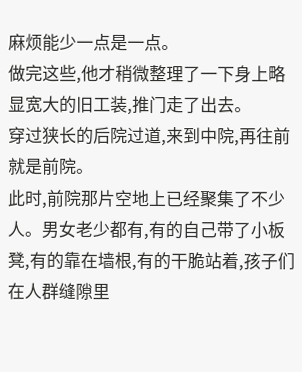麻烦能少一点是一点。
做完这些,他才稍微整理了一下身上略显宽大的旧工装,推门走了出去。
穿过狭长的后院过道,来到中院,再往前就是前院。
此时,前院那片空地上已经聚集了不少人。男女老少都有,有的自己带了小板凳,有的靠在墙根,有的干脆站着,孩子们在人群缝隙里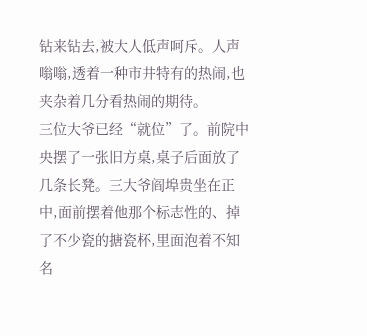钻来钻去,被大人低声呵斥。人声嗡嗡,透着一种市井特有的热闹,也夹杂着几分看热闹的期待。
三位大爷已经“就位”了。前院中央摆了一张旧方桌,桌子后面放了几条长凳。三大爷阎埠贵坐在正中,面前摆着他那个标志性的、掉了不少瓷的搪瓷杯,里面泡着不知名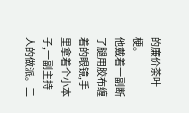的廉价茶叶梗。
他戴着一副断了腿用胶布缠着的眼镜,手里拿着个小本子,一副主持人的做派。二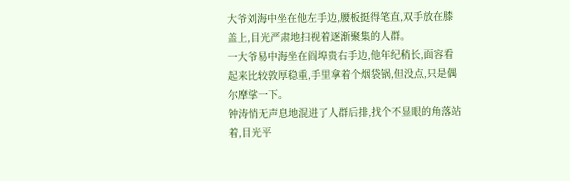大爷刘海中坐在他左手边,腰板挺得笔直,双手放在膝盖上,目光严肃地扫视着逐渐聚集的人群。
一大爷易中海坐在阎埠贵右手边,他年纪稍长,面容看起来比较敦厚稳重,手里拿着个烟袋锅,但没点,只是偶尔摩挲一下。
钟涛悄无声息地混进了人群后排,找个不显眼的角落站着,目光平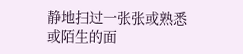静地扫过一张张或熟悉或陌生的面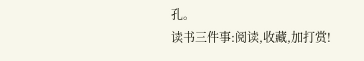孔。
读书三件事:阅读,收藏,加打赏!